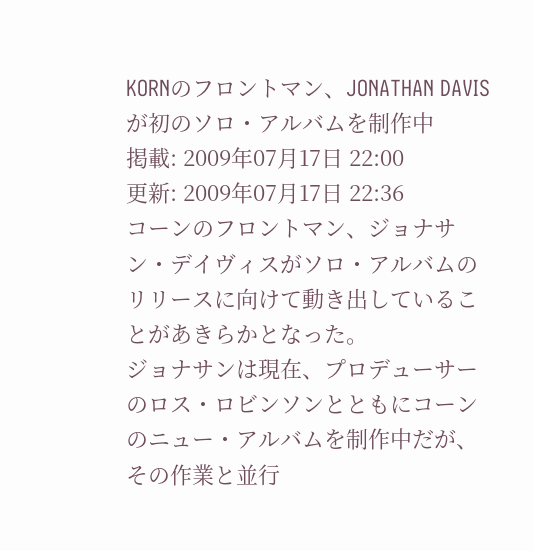KORNのフロントマン、JONATHAN DAVISが初のソロ・アルバムを制作中
掲載: 2009年07月17日 22:00
更新: 2009年07月17日 22:36
コーンのフロントマン、ジョナサン・デイヴィスがソロ・アルバムのリリースに向けて動き出していることがあきらかとなった。
ジョナサンは現在、プロデューサーのロス・ロビンソンとともにコーンのニュー・アルバムを制作中だが、その作業と並行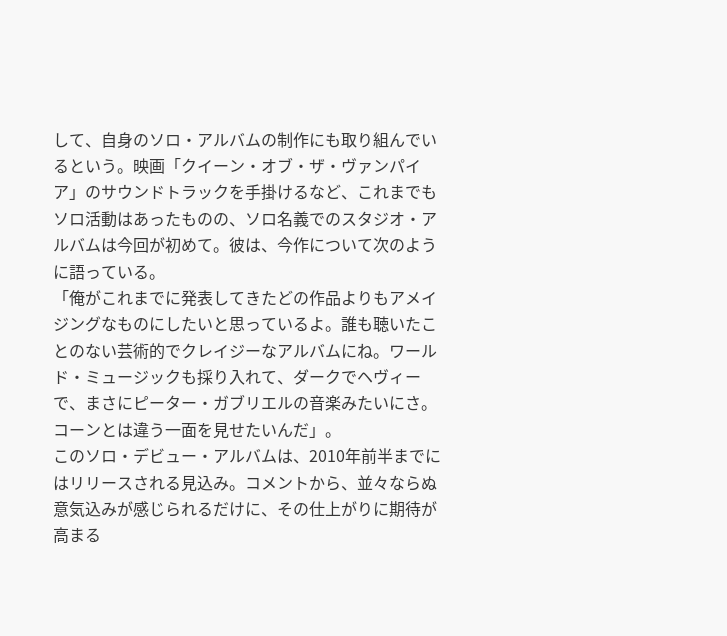して、自身のソロ・アルバムの制作にも取り組んでいるという。映画「クイーン・オブ・ザ・ヴァンパイア」のサウンドトラックを手掛けるなど、これまでもソロ活動はあったものの、ソロ名義でのスタジオ・アルバムは今回が初めて。彼は、今作について次のように語っている。
「俺がこれまでに発表してきたどの作品よりもアメイジングなものにしたいと思っているよ。誰も聴いたことのない芸術的でクレイジーなアルバムにね。ワールド・ミュージックも採り入れて、ダークでヘヴィーで、まさにピーター・ガブリエルの音楽みたいにさ。コーンとは違う一面を見せたいんだ」。
このソロ・デビュー・アルバムは、2010年前半までにはリリースされる見込み。コメントから、並々ならぬ意気込みが感じられるだけに、その仕上がりに期待が高まる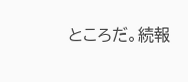ところだ。続報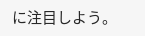に注目しよう。